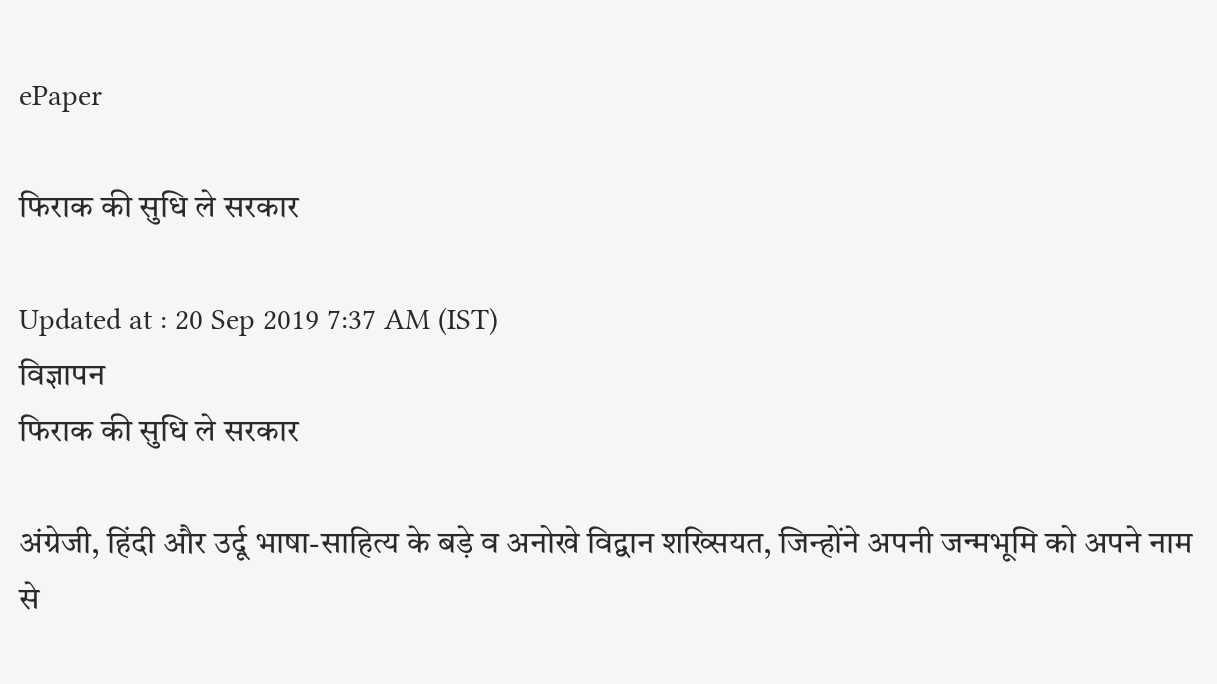ePaper

फिराक की सुधि ले सरकार

Updated at : 20 Sep 2019 7:37 AM (IST)
विज्ञापन
फिराक की सुधि ले सरकार

अंग्रेजी, हिंदी और उर्दू भाषा-साहित्य के बड़े व अनोखे विद्वान शख्सियत, जिन्होंने अपनी जन्मभूमि को अपने नाम से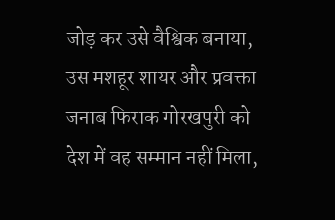जोड़ कर उसे वैश्विक बनाया, उस मशहूर शायर और प्रवक्ता जनाब फिराक गोरखपुरी को देश में वह सम्मान नहीं मिला,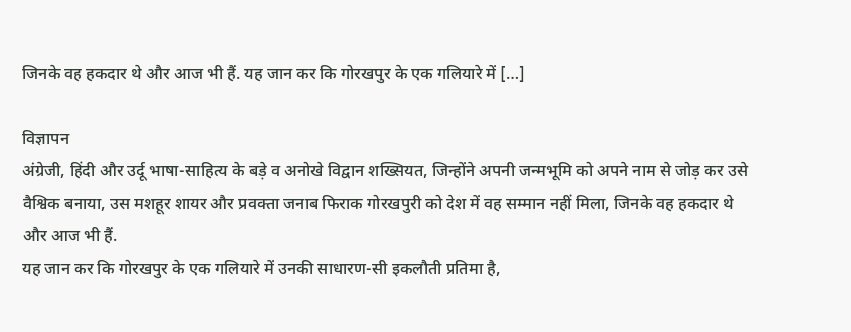जिनके वह हकदार थे और आज भी हैं. यह जान कर कि गोरखपुर के एक गलियारे में […]

विज्ञापन
अंग्रेजी, हिंदी और उर्दू भाषा-साहित्य के बड़े व अनोखे विद्वान शख्सियत, जिन्होंने अपनी जन्मभूमि को अपने नाम से जोड़ कर उसे वैश्विक बनाया, उस मशहूर शायर और प्रवक्ता जनाब फिराक गोरखपुरी को देश में वह सम्मान नहीं मिला, जिनके वह हकदार थे और आज भी हैं.
यह जान कर कि गोरखपुर के एक गलियारे में उनकी साधारण-सी इकलौती प्रतिमा है,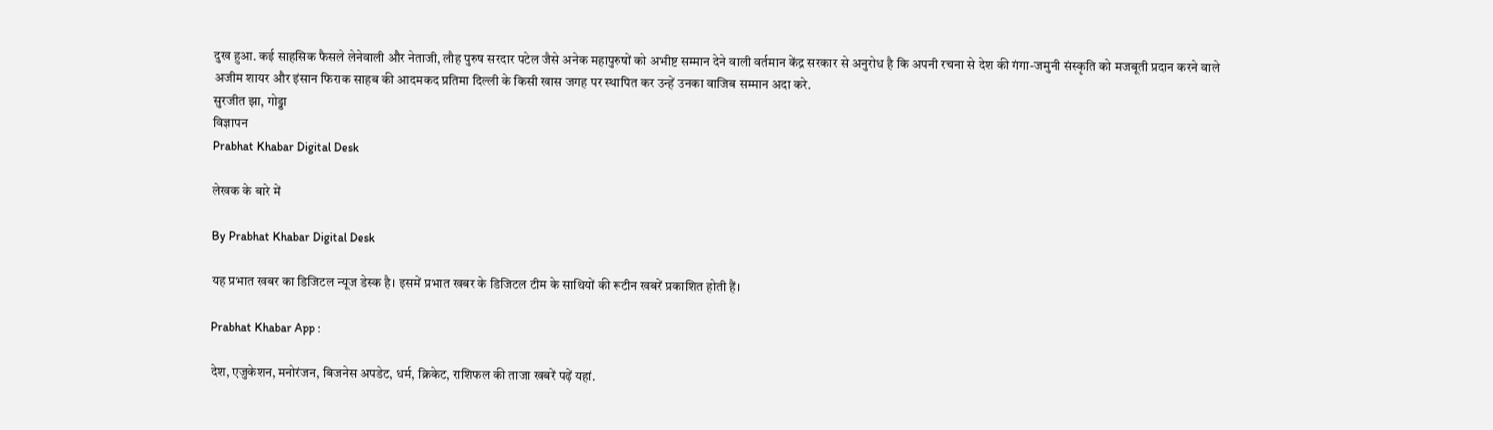दुख हुआ. कई साहसिक फैसले लेनेवाली और नेताजी, लौह पुरुष सरदार पटेल जैसे अनेक महापुरुषों को अभीष्ट सम्मान देने वाली वर्तमान केंद्र सरकार से अनुरोध है कि अपनी रचना से देश की गंगा-जमुनी संस्कृति को मजबूती प्रदान करने वाले अजीम शायर और इंसान फिराक साहब की आदमकद प्रतिमा दिल्ली के किसी खास जगह पर स्थापित कर उन्हें उनका वाजिब सम्मान अदा करे.
सुरजीत झा, गोड्डा
विज्ञापन
Prabhat Khabar Digital Desk

लेखक के बारे में

By Prabhat Khabar Digital Desk

यह प्रभात खबर का डिजिटल न्यूज डेस्क है। इसमें प्रभात खबर के डिजिटल टीम के साथियों की रूटीन खबरें प्रकाशित होती हैं।

Prabhat Khabar App :

देश, एजुकेशन, मनोरंजन, बिजनेस अपडेट, धर्म, क्रिकेट, राशिफल की ताजा खबरें पढ़ें यहां.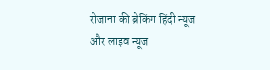रोजाना की ब्रेकिंग हिंदी न्यूज और लाइव न्यूज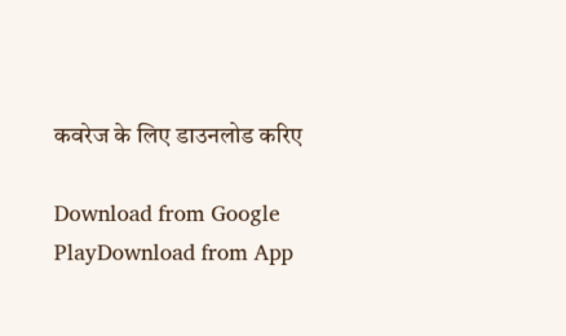कवरेज के लिए डाउनलोड करिए

Download from Google PlayDownload from App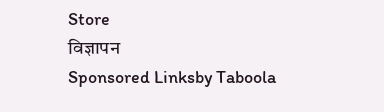Store
विज्ञापन
Sponsored Linksby Taboola